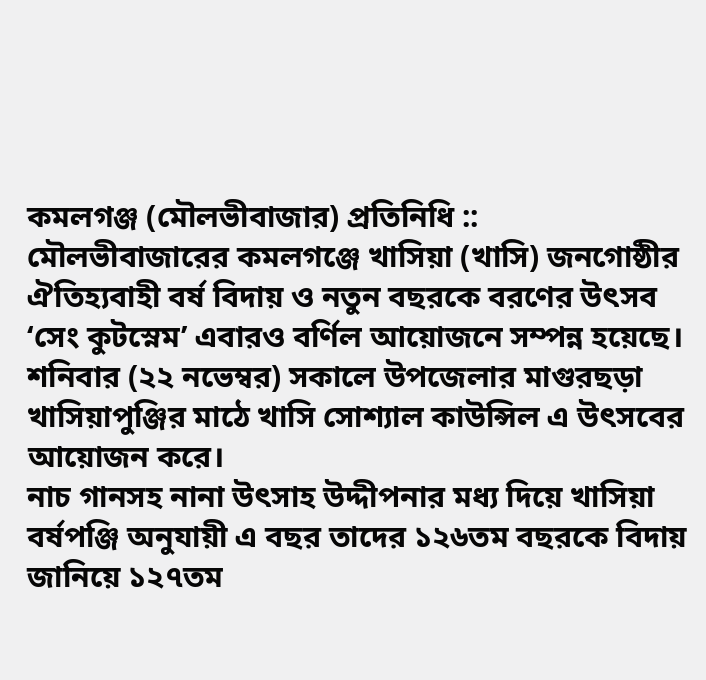কমলগঞ্জ (মৌলভীবাজার) প্রতিনিধি ::
মৌলভীবাজারের কমলগঞ্জে খাসিয়া (খাসি) জনগোষ্ঠীর ঐতিহ্যবাহী বর্ষ বিদায় ও নতুন বছরকে বরণের উৎসব ‘সেং কুটস্নেম’ এবারও বর্ণিল আয়োজনে সম্পন্ন হয়েছে। শনিবার (২২ নভেম্বর) সকালে উপজেলার মাগুরছড়া খাসিয়াপুঞ্জির মাঠে খাসি সোশ্যাল কাউন্সিল এ উৎসবের আয়োজন করে।
নাচ গানসহ নানা উৎসাহ উদ্দীপনার মধ্য দিয়ে খাসিয়া বর্ষপঞ্জি অনুযায়ী এ বছর তাদের ১২৬তম বছরকে বিদায় জানিয়ে ১২৭তম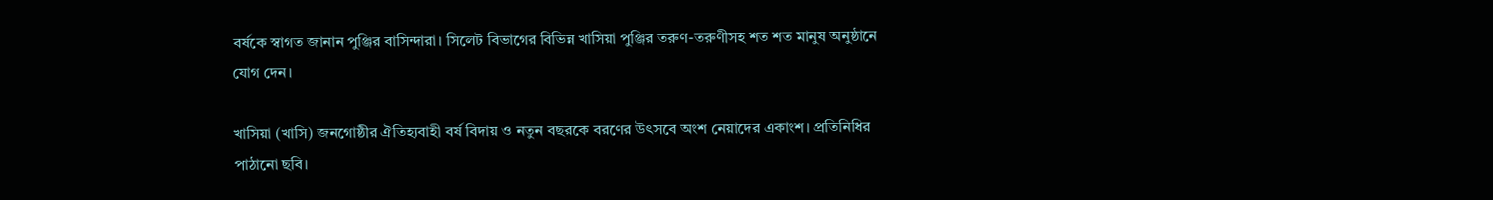বর্ষকে স্বাগত জানান পুঞ্জির বাসিন্দারা। সিলেট বিভাগের বিভিন্ন খাসিয়া পুঞ্জির তরুণ-তরুণীসহ শত শত মানুষ অনুষ্ঠানে যোগ দেন।

খাসিয়া (খাসি) জনগোষ্ঠীর ঐতিহ্যবাহী বর্ষ বিদায় ও নতুন বছরকে বরণের উৎসবে অংশ নেয়াদের একাংশ। প্রতিনিধির পাঠানো ছবি।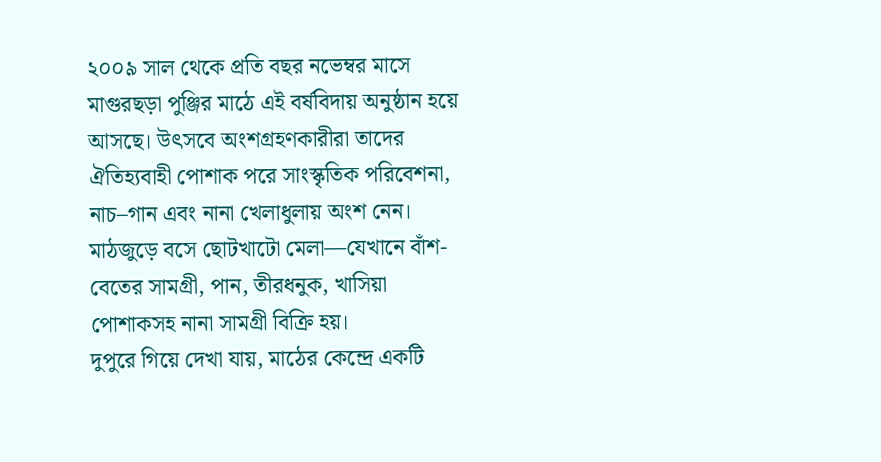২০০৯ সাল থেকে প্রতি বছর নভেম্বর মাসে মাগুরছড়া পুঞ্জির মাঠে এই বর্ষবিদায় অনুষ্ঠান হয়ে আসছে। উৎসবে অংশগ্রহণকারীরা তাদের ঐতিহ্যবাহী পোশাক পরে সাংস্কৃতিক পরিবেশনা, নাচ–গান এবং নানা খেলাধুলায় অংশ নেন। মাঠজুড়ে বসে ছোটখাটো মেলা—যেখানে বাঁশ-বেতের সামগ্রী, পান, তীরধনুক, খাসিয়া পোশাকসহ নানা সামগ্রী বিক্রি হয়।
দুপুরে গিয়ে দেখা যায়, মাঠের কেন্দ্রে একটি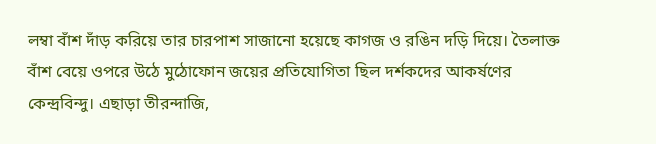লম্বা বাঁশ দাঁড় করিয়ে তার চারপাশ সাজানো হয়েছে কাগজ ও রঙিন দড়ি দিয়ে। তৈলাক্ত বাঁশ বেয়ে ওপরে উঠে মুঠোফোন জয়ের প্রতিযোগিতা ছিল দর্শকদের আকর্ষণের কেন্দ্রবিন্দু। এছাড়া তীরন্দাজি,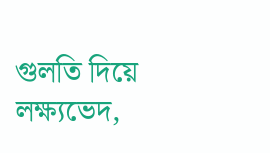গুলতি দিয়ে লক্ষ্যভেদ,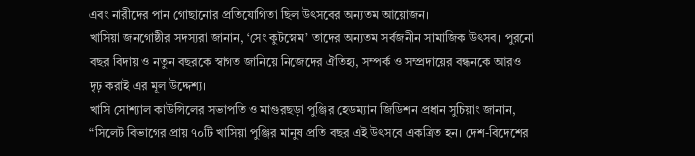এবং নারীদের পান গোছানোর প্রতিযোগিতা ছিল উৎসবের অন্যতম আয়োজন।
খাসিয়া জনগোষ্ঠীর সদস্যরা জানান, ‘সেং কুটস্নেম’ তাদের অন্যতম সর্বজনীন সামাজিক উৎসব। পুরনো বছর বিদায় ও নতুন বছরকে স্বাগত জানিয়ে নিজেদের ঐতিহ্য, সম্পর্ক ও সম্প্রদায়ের বন্ধনকে আরও দৃঢ় করাই এর মূল উদ্দেশ্য।
খাসি সোশ্যাল কাউন্সিলের সভাপতি ও মাগুরছড়া পুঞ্জির হেডম্যান জিডিশন প্রধান সুচিয়াং জানান, “সিলেট বিভাগের প্রায় ৭০টি খাসিয়া পুঞ্জির মানুষ প্রতি বছর এই উৎসবে একত্রিত হন। দেশ-বিদেশের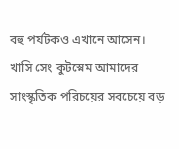বহু পর্যটকও এখানে আসেন। খাসি সেং কুটস্নেম আমাদের সাংস্কৃতিক পরিচয়ের সবচেয়ে বড়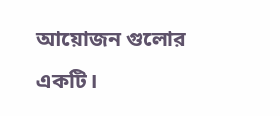আয়োজন গুলোর একটি।